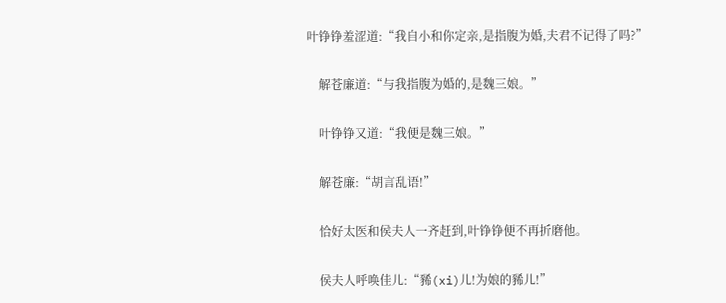叶铮铮羞涩道:“我自小和你定亲,是指腹为婚,夫君不记得了吗?”

    解苍廉道:“与我指腹为婚的,是魏三娘。”

    叶铮铮又道:“我便是魏三娘。”

    解苍廉:“胡言乱语!”

    恰好太医和侯夫人一齐赶到,叶铮铮便不再折磨他。

    侯夫人呼唤佳儿:“豨(xi)儿!为娘的豨儿!”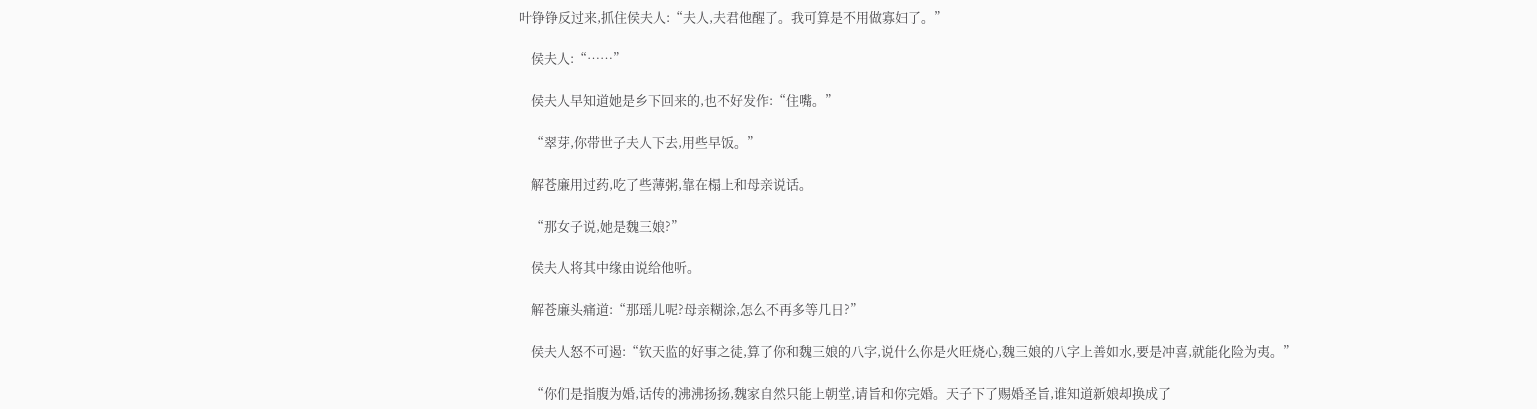叶铮铮反过来,抓住侯夫人:“夫人,夫君他醒了。我可算是不用做寡妇了。”

    侯夫人:“……”

    侯夫人早知道她是乡下回来的,也不好发作:“住嘴。”

    “翠芽,你带世子夫人下去,用些早饭。”

    解苍廉用过药,吃了些薄粥,靠在榻上和母亲说话。

    “那女子说,她是魏三娘?”

    侯夫人将其中缘由说给他听。

    解苍廉头痛道:“那瑶儿呢?母亲糊涂,怎么不再多等几日?”

    侯夫人怒不可遏:“钦天监的好事之徒,算了你和魏三娘的八字,说什么你是火旺烧心,魏三娘的八字上善如水,要是冲喜,就能化险为夷。”

    “你们是指腹为婚,话传的沸沸扬扬,魏家自然只能上朝堂,请旨和你完婚。天子下了赐婚圣旨,谁知道新娘却换成了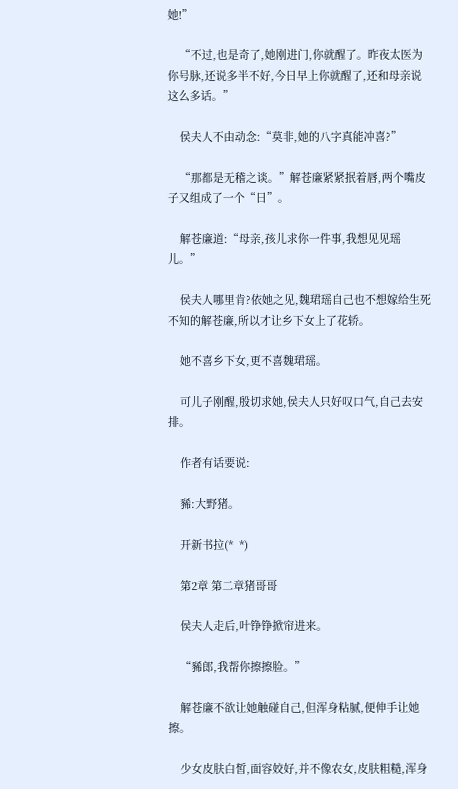她!”

    “不过,也是奇了,她刚进门,你就醒了。昨夜太医为你号脉,还说多半不好,今日早上你就醒了,还和母亲说这么多话。”

    侯夫人不由动念:“莫非,她的八字真能冲喜?”

    “那都是无稽之谈。”解苍廉紧紧抿着唇,两个嘴皮子又组成了一个“日”。

    解苍廉道:“母亲,孩儿求你一件事,我想见见瑶儿。”

    侯夫人哪里肯?依她之见,魏珺瑶自己也不想嫁给生死不知的解苍廉,所以才让乡下女上了花轿。

    她不喜乡下女,更不喜魏珺瑶。

    可儿子刚醒,殷切求她,侯夫人只好叹口气,自己去安排。

    作者有话要说:

    豨:大野猪。

    开新书拉(*  *)

    第2章 第二章猪哥哥

    侯夫人走后,叶铮铮掀帘进来。

    “豨郎,我帮你擦擦脸。”

    解苍廉不欲让她触碰自己,但浑身粘腻,便伸手让她擦。

    少女皮肤白皙,面容姣好,并不像农女,皮肤粗糙,浑身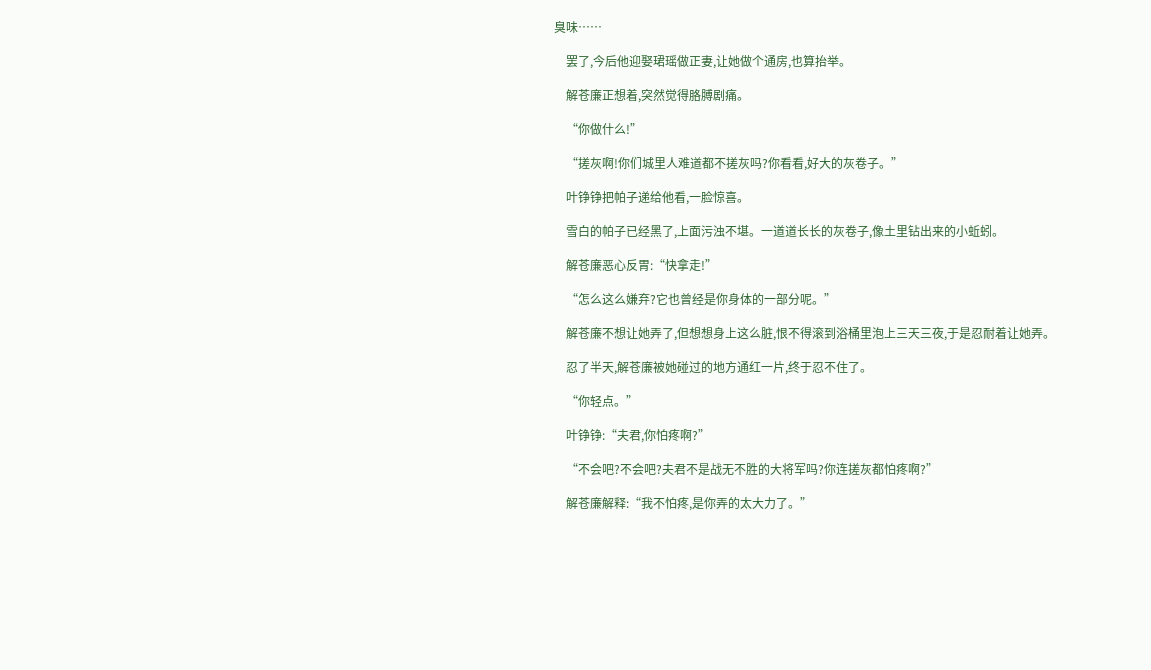臭味……

    罢了,今后他迎娶珺瑶做正妻,让她做个通房,也算抬举。

    解苍廉正想着,突然觉得胳膊剧痛。

    “你做什么!”

    “搓灰啊!你们城里人难道都不搓灰吗?你看看,好大的灰卷子。”

    叶铮铮把帕子递给他看,一脸惊喜。

    雪白的帕子已经黑了,上面污浊不堪。一道道长长的灰卷子,像土里钻出来的小蚯蚓。

    解苍廉恶心反胃:“快拿走!”

    “怎么这么嫌弃?它也曾经是你身体的一部分呢。”

    解苍廉不想让她弄了,但想想身上这么脏,恨不得滚到浴桶里泡上三天三夜,于是忍耐着让她弄。

    忍了半天,解苍廉被她碰过的地方通红一片,终于忍不住了。

    “你轻点。”

    叶铮铮:“夫君,你怕疼啊?”

    “不会吧?不会吧?夫君不是战无不胜的大将军吗?你连搓灰都怕疼啊?”

    解苍廉解释:“我不怕疼,是你弄的太大力了。”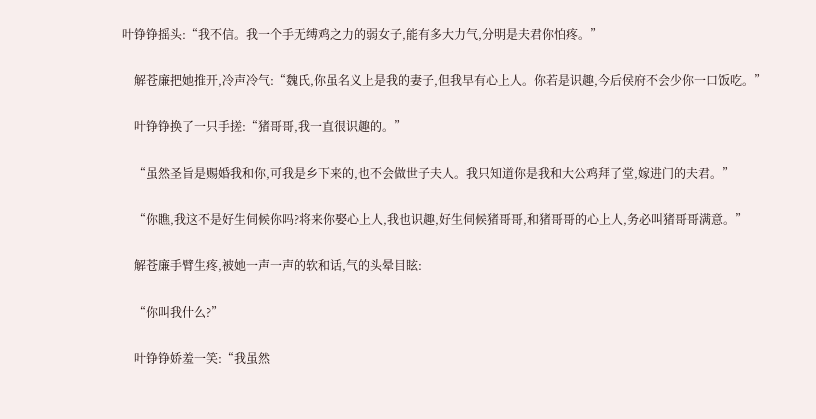叶铮铮摇头:“我不信。我一个手无缚鸡之力的弱女子,能有多大力气,分明是夫君你怕疼。”

    解苍廉把她推开,冷声冷气:“魏氏,你虽名义上是我的妻子,但我早有心上人。你若是识趣,今后侯府不会少你一口饭吃。”

    叶铮铮换了一只手搓:“猪哥哥,我一直很识趣的。”

    “虽然圣旨是赐婚我和你,可我是乡下来的,也不会做世子夫人。我只知道你是我和大公鸡拜了堂,嫁进门的夫君。”

    “你瞧,我这不是好生伺候你吗?将来你娶心上人,我也识趣,好生伺候猪哥哥,和猪哥哥的心上人,务必叫猪哥哥满意。”

    解苍廉手臂生疼,被她一声一声的软和话,气的头晕目眩:

    “你叫我什么?”

    叶铮铮娇羞一笑:“我虽然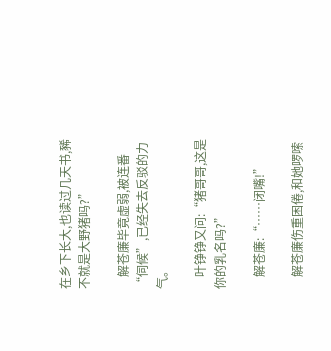在乡下长大,也读过几天书,豨不就是大野猪吗?”

    解苍廉毕竟虚弱,被连番“伺候”,已经失去反驳的力气。

    叶铮铮又问:“猪哥哥,这是你的乳名吗?”

    解苍廉:“……闭嘴!”

    解苍廉伤重困倦,和她啰嗦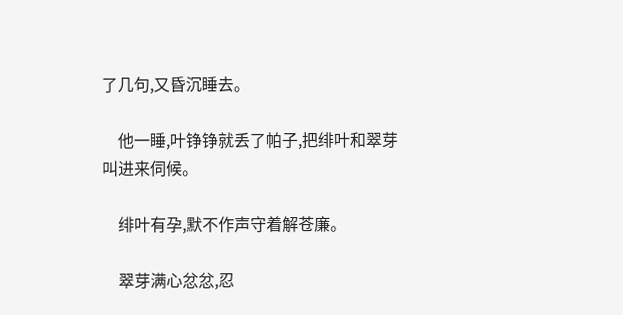了几句,又昏沉睡去。

    他一睡,叶铮铮就丢了帕子,把绯叶和翠芽叫进来伺候。

    绯叶有孕,默不作声守着解苍廉。

    翠芽满心忿忿,忍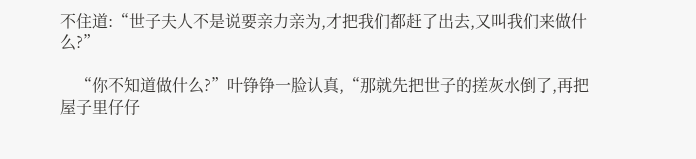不住道:“世子夫人不是说要亲力亲为,才把我们都赶了出去,又叫我们来做什么?”

    “你不知道做什么?”叶铮铮一脸认真,“那就先把世子的搓灰水倒了,再把屋子里仔仔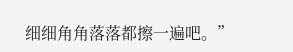细细角角落落都擦一遍吧。”